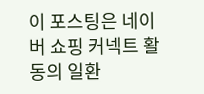이 포스팅은 네이버 쇼핑 커넥트 활동의 일환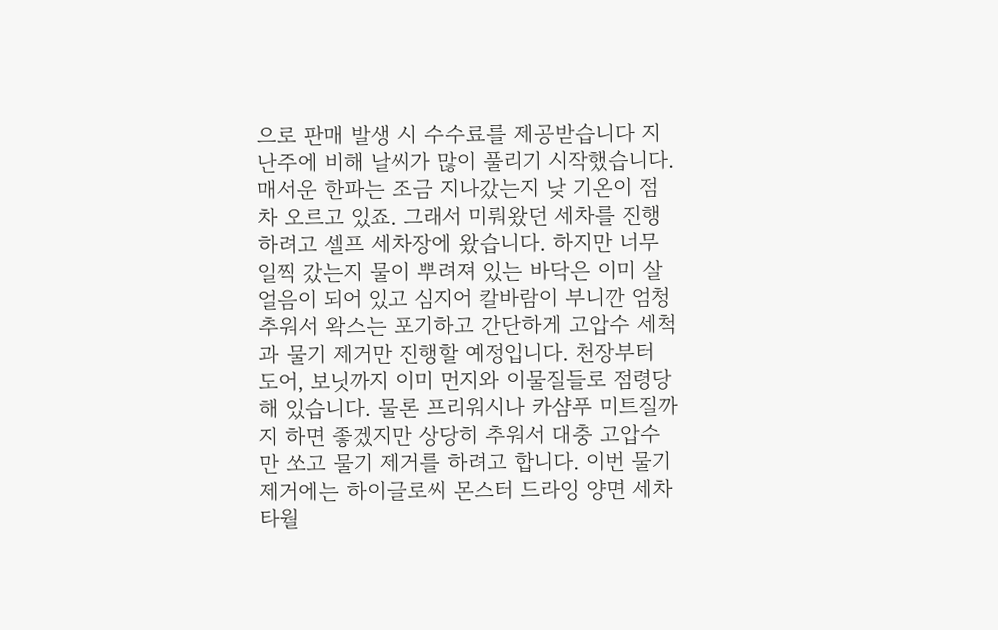으로 판매 발생 시 수수료를 제공받습니다 지난주에 비해 날씨가 많이 풀리기 시작했습니다. 매서운 한파는 조금 지나갔는지 낮 기온이 점차 오르고 있죠. 그래서 미뤄왔던 세차를 진행하려고 셀프 세차장에 왔습니다. 하지만 너무 일찍 갔는지 물이 뿌려져 있는 바닥은 이미 살얼음이 되어 있고 심지어 칼바람이 부니깐 엄청 추워서 왁스는 포기하고 간단하게 고압수 세척과 물기 제거만 진행할 예정입니다. 천장부터 도어, 보닛까지 이미 먼지와 이물질들로 점령당해 있습니다. 물론 프리워시나 카샴푸 미트질까지 하면 좋겠지만 상당히 추워서 대충 고압수만 쏘고 물기 제거를 하려고 합니다. 이번 물기 제거에는 하이글로씨 몬스터 드라잉 양면 세차 타월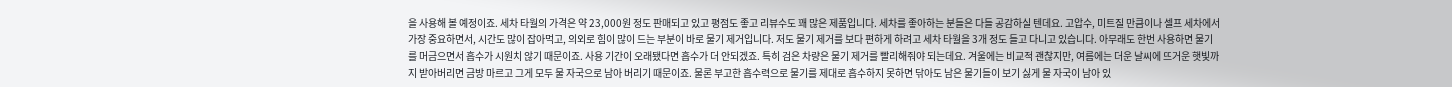을 사용해 볼 예정이죠. 세차 타월의 가격은 약 23,000원 정도 판매되고 있고 평점도 좋고 리뷰수도 꽤 많은 제품입니다. 세차를 좋아하는 분들은 다들 공감하실 텐데요. 고압수, 미트질 만큼이나 셀프 세차에서 가장 중요하면서, 시간도 많이 잡아먹고, 의외로 힘이 많이 드는 부분이 바로 물기 제거입니다. 저도 물기 제거를 보다 편하게 하려고 세차 타월을 3개 정도 들고 다니고 있습니다. 아무래도 한번 사용하면 물기를 머금으면서 흡수가 시원치 않기 때문이죠. 사용 기간이 오래됐다면 흡수가 더 안되겠죠. 특히 검은 차량은 물기 제거를 빨리해줘야 되는데요. 겨울에는 비교적 괜찮지만, 여름에는 더운 날씨에 뜨거운 햇빛까지 받아버리면 금방 마르고 그게 모두 물 자국으로 남아 버리기 때문이죠. 물론 부고한 흡수력으로 물기를 제대로 흡수하지 못하면 닦아도 남은 물기들이 보기 싫게 물 자국이 남아 있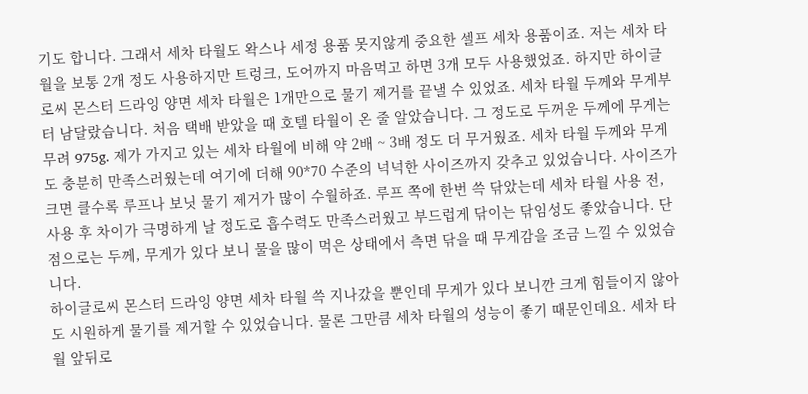기도 합니다. 그래서 세차 타월도 왁스나 세정 용품 못지않게 중요한 셀프 세차 용품이죠. 저는 세차 타월을 보통 2개 정도 사용하지만 트렁크, 도어까지 마음먹고 하면 3개 모두 사용했었죠. 하지만 하이글로씨 몬스터 드라잉 양면 세차 타월은 1개만으로 물기 제거를 끝낼 수 있었죠. 세차 타월 두께와 무게부터 남달랐습니다. 처음 택배 받았을 때 호텔 타월이 온 줄 알았습니다. 그 정도로 두꺼운 두께에 무게는 무려 975g. 제가 가지고 있는 세차 타월에 비해 약 2배 ~ 3배 정도 더 무거웠죠. 세차 타월 두께와 무게도 충분히 만족스러웠는데 여기에 더해 90*70 수준의 넉넉한 사이즈까지 갖추고 있었습니다. 사이즈가 크면 클수록 루프나 보닛 물기 제거가 많이 수월하죠. 루프 쪽에 한번 쓱 닦았는데 세차 타월 사용 전, 사용 후 차이가 극명하게 날 정도로 흡수력도 만족스러웠고 부드럽게 닦이는 닦임성도 좋았습니다. 단점으로는 두께, 무게가 있다 보니 물을 많이 먹은 상태에서 측면 닦을 때 무게감을 조금 느낄 수 있었습니다.
하이글로씨 몬스터 드라잉 양면 세차 타월 쓱 지나갔을 뿐인데 무게가 있다 보니깐 크게 힘들이지 않아도 시원하게 물기를 제거할 수 있었습니다. 물론 그만큼 세차 타월의 성능이 좋기 때문인데요. 세차 타월 앞뒤로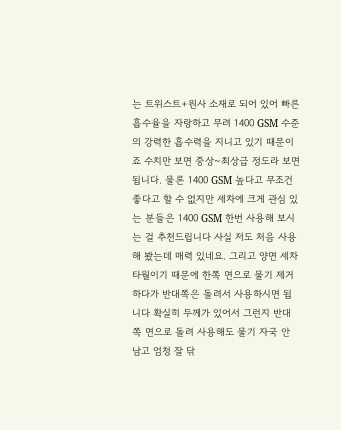는 트위스트+원사 소재로 되어 있어 빠른 흡수율을 자랑하고 무려 1400 GSM 수준의 강력한 흡수력을 지니고 있기 때문이죠 수치만 보면 중상~최상급 정도라 보면 됩니다. 물론 1400 GSM 높다고 무조건 좋다고 할 수 없지만 세차에 크게 관심 있는 분들은 1400 GSM 한번 사용해 보시는 걸 추천드립니다 사실 저도 처음 사용해 봤는데 매력 있네요. 그리고 양면 세차 타월이기 때문에 한쪽 면으로 물기 제거하다가 반대쪽은 돌려서 사용하시면 됩니다 확실히 두께가 있어서 그런지 반대쪽 면으로 돌려 사용해도 물기 자국 안 남고 엄청 잘 닦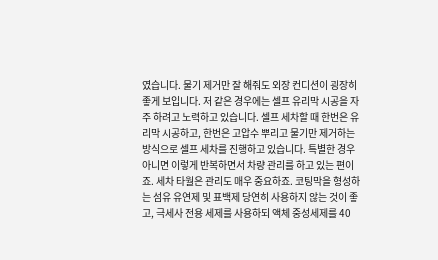였습니다. 물기 제거만 잘 해줘도 외장 컨디션이 굉장히 좋게 보입니다. 저 같은 경우에는 셀프 유리막 시공을 자주 하려고 노력하고 있습니다. 셀프 세차할 때 한번은 유리막 시공하고, 한번은 고압수 뿌리고 물기만 제거하는 방식으로 셀프 세차를 진행하고 있습니다. 특별한 경우 아니면 이렇게 반복하면서 차량 관리를 하고 있는 편이죠. 세차 타월은 관리도 매우 중요하죠. 코팅막을 형성하는 섬유 유연제 및 표백제 당연히 사용하지 않는 것이 좋고, 극세사 전용 세제를 사용하되 액체 중성세제를 40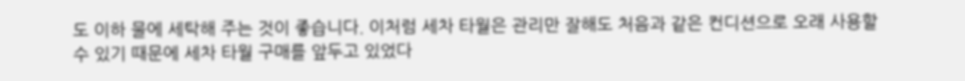도 이하 물에 세탁해 주는 것이 좋습니다. 이처럼 세차 타월은 관리만 잘해도 처음과 같은 컨디션으로 오래 사용할 수 있기 때문에 세차 타월 구매를 앞두고 있었다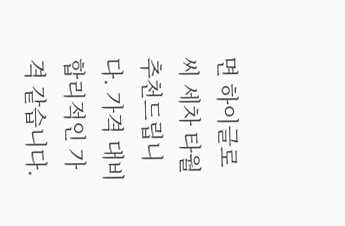면 하이글로씨 세차 타월 추천드립니다. 가격 대비 합리적인 가격 같습니다.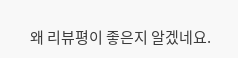왜 리뷰평이 좋은지 알겠네요.